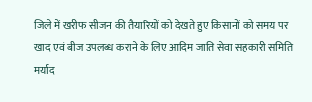जिले में खरीफ सीजन की तैयारियों को देखते हुए किसानों को समय पर खाद एवं बीज उपलब्ध कराने के लिए आदिम जाति सेवा सहकारी समिति मर्याद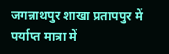जगन्नाथपुर शाखा प्रतापपुर में पर्याप्त मात्रा में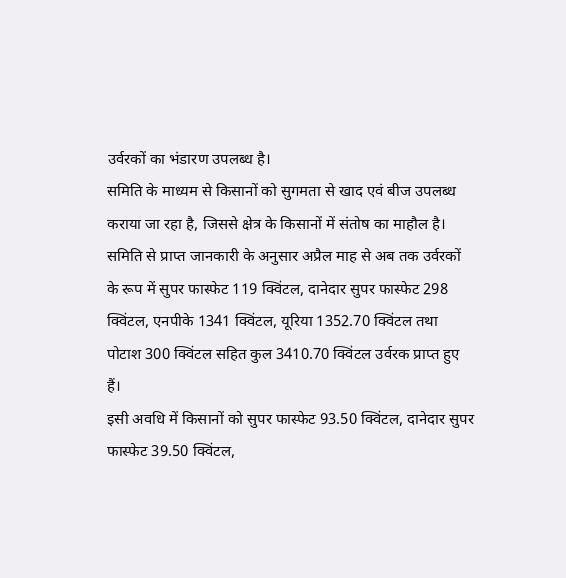उर्वरकों का भंडारण उपलब्ध है।
समिति के माध्यम से किसानों को सुगमता से खाद एवं बीज उपलब्ध कराया जा रहा है, जिससे क्षेत्र के किसानों में संतोष का माहौल है।
समिति से प्राप्त जानकारी के अनुसार अप्रैल माह से अब तक उर्वरकों के रूप में सुपर फास्फेट 119 क्विंटल, दानेदार सुपर फास्फेट 298 क्विंटल, एनपीके 1341 क्विंटल, यूरिया 1352.70 क्विंटल तथा पोटाश 300 क्विंटल सहित कुल 3410.70 क्विंटल उर्वरक प्राप्त हुए हैं।
इसी अवधि में किसानों को सुपर फास्फेट 93.50 क्विंटल, दानेदार सुपर फास्फेट 39.50 क्विंटल,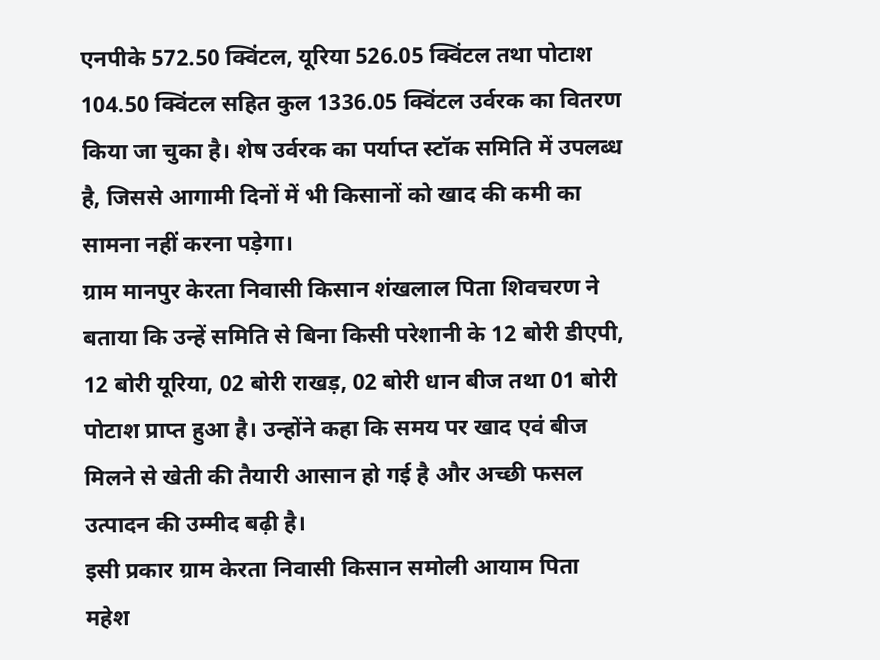एनपीके 572.50 क्विंटल, यूरिया 526.05 क्विंटल तथा पोटाश 104.50 क्विंटल सहित कुल 1336.05 क्विंटल उर्वरक का वितरण किया जा चुका है। शेष उर्वरक का पर्याप्त स्टॉक समिति में उपलब्ध है, जिससे आगामी दिनों में भी किसानों को खाद की कमी का सामना नहीं करना पड़ेगा।
ग्राम मानपुर केरता निवासी किसान शंखलाल पिता शिवचरण ने बताया कि उन्हें समिति से बिना किसी परेशानी के 12 बोरी डीएपी, 12 बोरी यूरिया, 02 बोरी राखड़, 02 बोरी धान बीज तथा 01 बोरी पोटाश प्राप्त हुआ है। उन्होंने कहा कि समय पर खाद एवं बीज मिलने से खेती की तैयारी आसान हो गई है और अच्छी फसल उत्पादन की उम्मीद बढ़ी है।
इसी प्रकार ग्राम केरता निवासी किसान समोली आयाम पिता महेश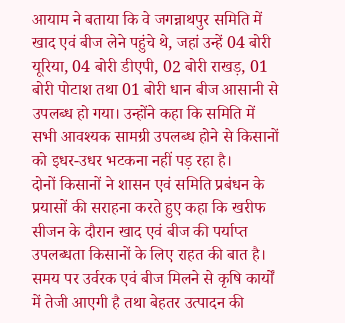आयाम ने बताया कि वे जगन्नाथपुर समिति में खाद एवं बीज लेने पहुंचे थे, जहां उन्हें 04 बोरी यूरिया, 04 बोरी डीएपी, 02 बोरी राखड़, 01 बोरी पोटाश तथा 01 बोरी धान बीज आसानी से उपलब्ध हो गया। उन्होंने कहा कि समिति में सभी आवश्यक सामग्री उपलब्ध होने से किसानों को इधर-उधर भटकना नहीं पड़ रहा है।
दोनों किसानों ने शासन एवं समिति प्रबंधन के प्रयासों की सराहना करते हुए कहा कि खरीफ सीजन के दौरान खाद एवं बीज की पर्याप्त उपलब्धता किसानों के लिए राहत की बात है। समय पर उर्वरक एवं बीज मिलने से कृषि कार्यों में तेजी आएगी है तथा बेहतर उत्पादन की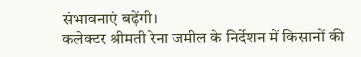संभावनाएं बढ़ेंगी।
कलेक्टर श्रीमती रेना जमील के निर्देशन में किसानों की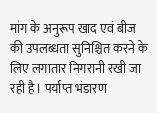मांग के अनुरूप खाद एवं बीज की उपलब्धता सुनिश्चित करने के लिए लगातार निगरानी रखी जा रही है। पर्याप्त भंडारण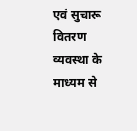एवं सुचारू वितरण व्यवस्था के माध्यम से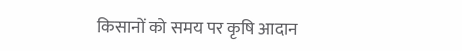किसानों को समय पर कृषि आदान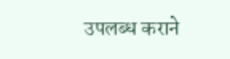उपलब्ध कराने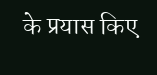के प्रयास किए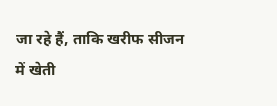जा रहे हैं, ताकि खरीफ सीजन में खेती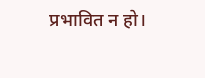प्रभावित न हो।